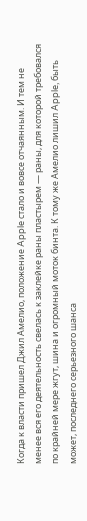Когда к власти пришел Джил Амелио, положение Apple стало и вовсе отчаянным. И тем не менее вся его деятельность свелась к заклейке раны пластырем — раны, для которой требовался по крайней мере жгут, шина и огромный моток бинта. К тому же Амелио лишил Apple, быть может, последнего серьезного шанса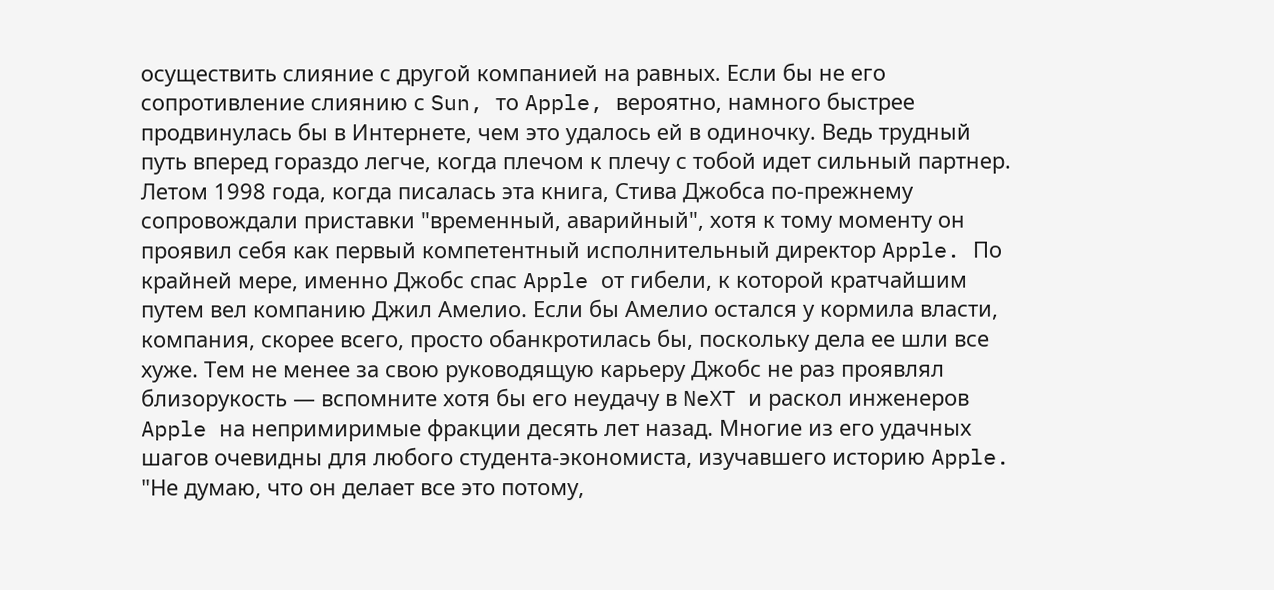осуществить слияние с другой компанией на равных. Если бы не его сопротивление слиянию с Sun, то Apple, вероятно, намного быстрее продвинулась бы в Интернете, чем это удалось ей в одиночку. Ведь трудный путь вперед гораздо легче, когда плечом к плечу с тобой идет сильный партнер.
Летом 1998 года, когда писалась эта книга, Стива Джобса по-прежнему сопровождали приставки "временный, аварийный", хотя к тому моменту он проявил себя как первый компетентный исполнительный директор Apple. По крайней мере, именно Джобс спас Apple от гибели, к которой кратчайшим путем вел компанию Джил Амелио. Если бы Амелио остался у кормила власти, компания, скорее всего, просто обанкротилась бы, поскольку дела ее шли все хуже. Тем не менее за свою руководящую карьеру Джобс не раз проявлял близорукость — вспомните хотя бы его неудачу в NeXT и раскол инженеров Apple на непримиримые фракции десять лет назад. Многие из его удачных шагов очевидны для любого студента-экономиста, изучавшего историю Apple.
"Не думаю, что он делает все это потому,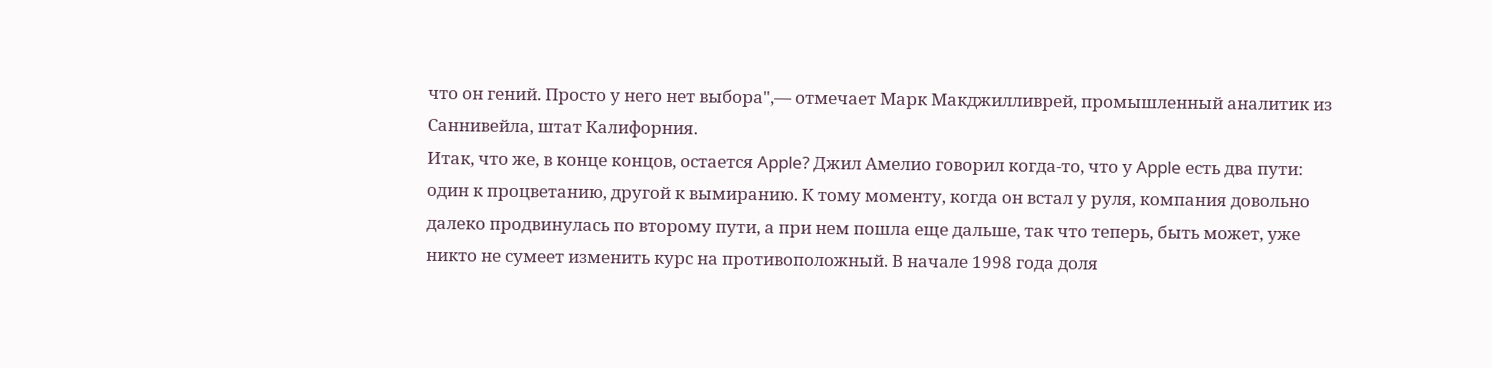что он гений. Просто у него нет выбора",— отмечает Марк Макджилливрей, промышленный аналитик из Саннивейла, штат Калифорния.
Итак, что же, в конце концов, остается Apple? Джил Амелио говорил когда-то, что у Apple есть два пути: один к процветанию, другой к вымиранию. К тому моменту, когда он встал у руля, компания довольно далеко продвинулась по второму пути, а при нем пошла еще дальше, так что теперь, быть может, уже никто не сумеет изменить курс на противоположный. В начале 1998 года доля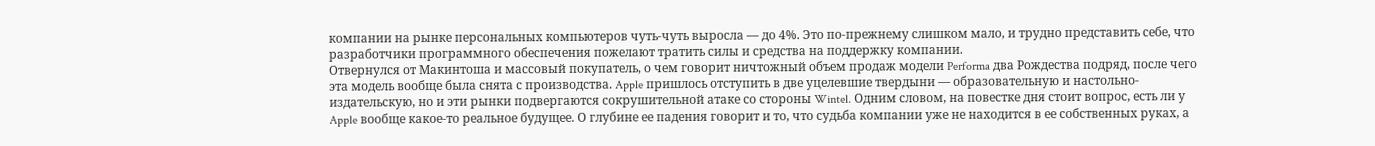компании на рынке персональных компьютеров чуть-чуть выросла — до 4%. Это по-прежнему слишком мало, и трудно представить себе, что разработчики программного обеспечения пожелают тратить силы и средства на поддержку компании.
Отвернулся от Макинтоша и массовый покупатель, о чем говорит ничтожный объем продаж модели Performa два Рождества подряд, после чего эта модель вообще была снята с производства. Apple пришлось отступить в две уцелевшие твердыни — образовательную и настольно-издательскую, но и эти рынки подвергаются сокрушительной атаке со стороны Wintel. Одним словом, на повестке дня стоит вопрос, есть ли у Apple вообще какое-то реальное будущее. О глубине ее падения говорит и то, что судьба компании уже не находится в ее собственных руках, а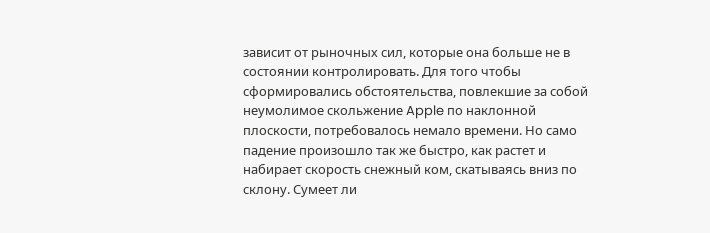зависит от рыночных сил, которые она больше не в состоянии контролировать. Для того чтобы сформировались обстоятельства, повлекшие за собой неумолимое скольжение Apple по наклонной плоскости, потребовалось немало времени. Но само падение произошло так же быстро, как растет и набирает скорость снежный ком, скатываясь вниз по склону. Сумеет ли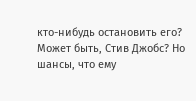кто-нибудь остановить его? Может быть, Стив Джобс? Но шансы, что ему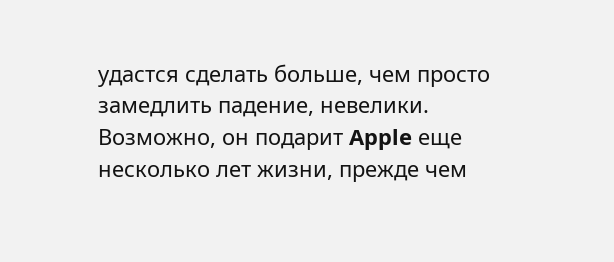удастся сделать больше, чем просто замедлить падение, невелики. Возможно, он подарит Apple еще несколько лет жизни, прежде чем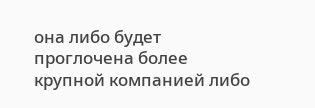она либо будет проглочена более крупной компанией либо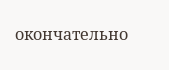окончательно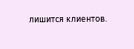лишится клиентов.